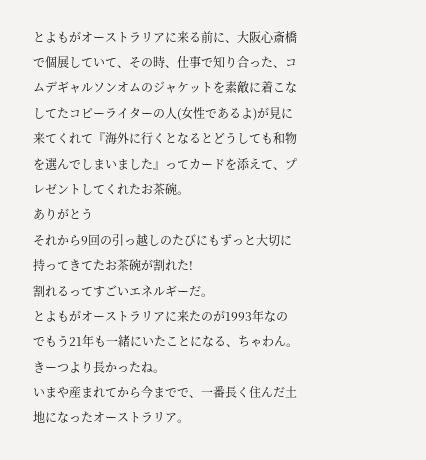とよもがオーストラリアに来る前に、大阪心斎橋で個展していて、その時、仕事で知り合った、コムデギャルソンオムのジャケットを素敵に着こなしてたコピーライターの人(女性であるよ)が見に来てくれて『海外に行くとなるとどうしても和物を選んでしまいました』ってカードを添えて、プレゼントしてくれたお茶碗。
ありがとう
それから9回の引っ越しのたびにもずっと大切に持ってきてたお茶碗が割れた!
割れるってすごいエネルギーだ。
とよもがオーストラリアに来たのが1993年なのでもう21年も一緒にいたことになる、ちゃわん。きーつより長かったね。
いまや産まれてから今までで、一番長く住んだ土地になったオーストラリア。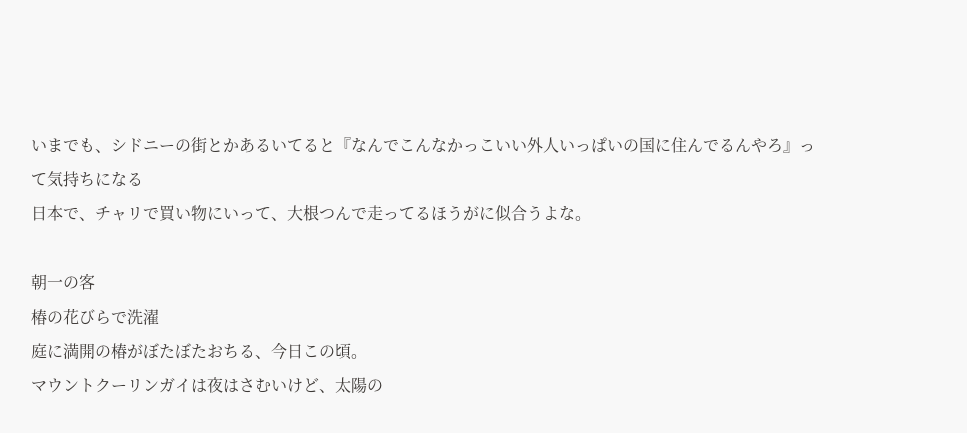いまでも、シドニーの街とかあるいてると『なんでこんなかっこいい外人いっぱいの国に住んでるんやろ』って気持ちになる
日本で、チャリで買い物にいって、大根つんで走ってるほうがに似合うよな。

朝一の客
椿の花びらで洗濯
庭に満開の椿がぼたぼたおちる、今日この頃。
マウントクーリンガイは夜はさむいけど、太陽の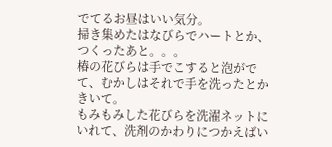でてるお昼はいい気分。
掃き集めたはなびらでハートとか、つくったあと。。。
椿の花びらは手でこすると泡がでて、むかしはそれで手を洗ったとかきいて。
もみもみした花びらを洗濯ネットにいれて、洗剤のかわりにつかえばい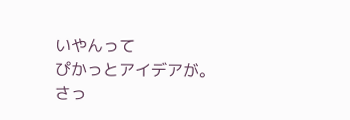いやんって
ぴかっとアイデアが。
さっ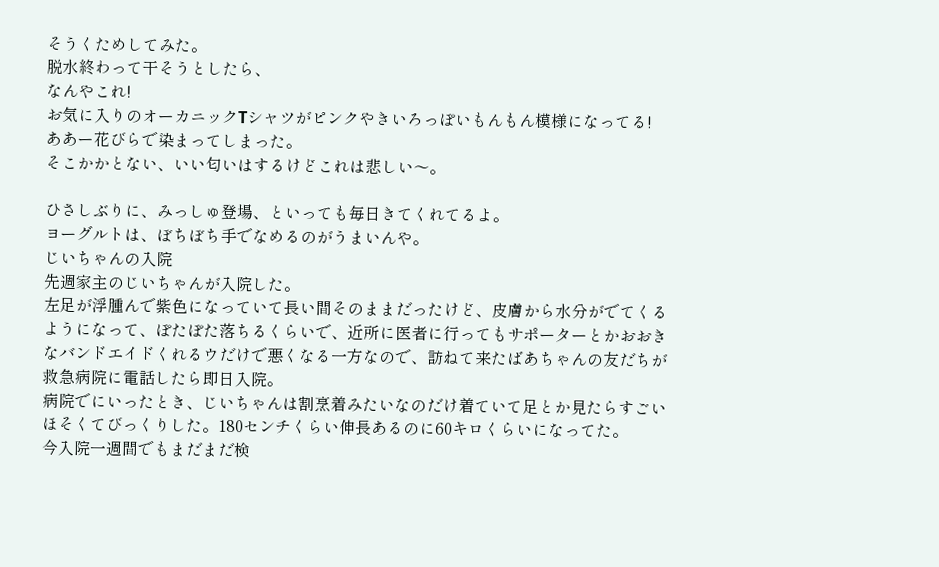そうくためしてみた。
脱水終わって干そうとしたら、
なんやこれ!
お気に入りのオーカニックTシャツがピンクやきいろっぽいもんもん模様になってる!
ああー花びらで染まってしまった。
そこかかとない、いい匂いはするけどこれは悲しい〜。

ひさしぶりに、みっしゅ登場、といっても毎日きてくれてるよ。
ヨーグルトは、ぼちぼち手でなめるのがうまいんや。
じいちゃんの入院
先週家主のじいちゃんが入院した。
左足が浮腫んで紫色になっていて長い間そのままだったけど、皮膚から水分がでてくるようになって、ぽたぽた落ちるくらいで、近所に医者に行ってもサポーターとかおおきなバンドエイドくれるウだけで悪くなる一方なので、訪ねて来たばあちゃんの友だちが救急病院に電話したら即日入院。
病院でにいったとき、じいちゃんは割烹着みたいなのだけ着ていて足とか見たらすごいほそくてびっくりした。180センチくらい伸長あるのに60キロくらいになってた。
今入院一週間でもまだまだ検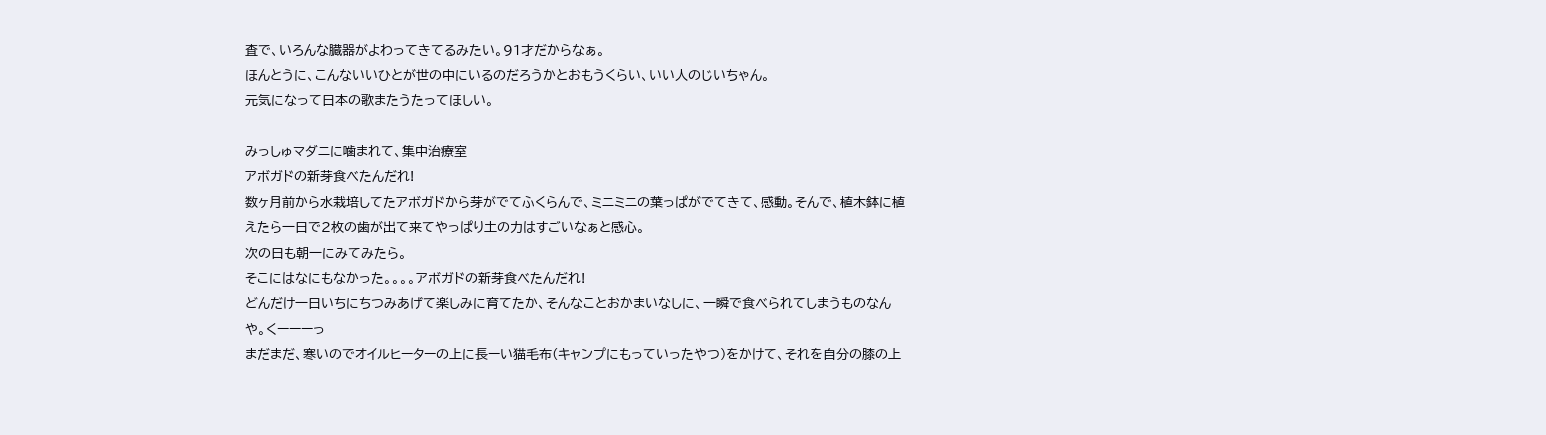査で、いろんな臓器がよわってきてるみたい。91才だからなぁ。
ほんとうに、こんないいひとが世の中にいるのだろうかとおもうくらい、いい人のじいちゃん。
元気になって日本の歌またうたってほしい。

みっしゅマダニに噛まれて、集中治療室
アボガドの新芽食べたんだれ!
数ヶ月前から水栽培してたアボガドから芽がでてふくらんで、ミニミニの葉っぱがでてきて、感動。そんで、植木鉢に植えたら一日で2枚の歯が出て来てやっぱり土の力はすごいなぁと感心。
次の日も朝一にみてみたら。
そこにはなにもなかった。。。。アボガドの新芽食べたんだれ!
どんだけ一日いちにちつみあげて楽しみに育てたか、そんなことおかまいなしに、一瞬で食べられてしまうものなんや。くーーーっ
まだまだ、寒いのでオイルヒーターの上に長ーい猫毛布(キャンプにもっていったやつ)をかけて、それを自分の膝の上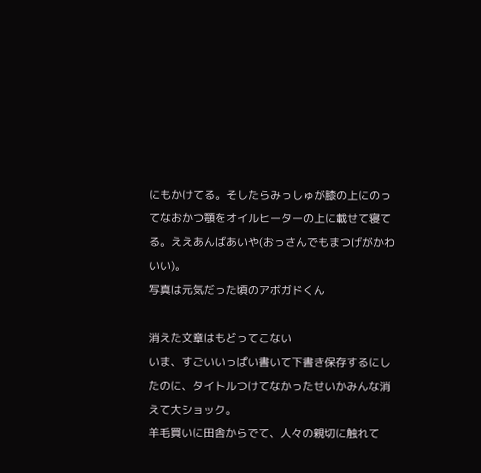にもかけてる。そしたらみっしゅが膝の上にのってなおかつ顎をオイルヒーターの上に載せて寝てる。ええあんばあいや(おっさんでもまつげがかわいい)。
写真は元気だった頃のアボガドくん

消えた文章はもどってこない
いま、すごいいっぱい書いて下書き保存するにしたのに、タイトルつけてなかったせいかみんな消えて大ショック。
羊毛買いに田舎からでて、人々の親切に触れて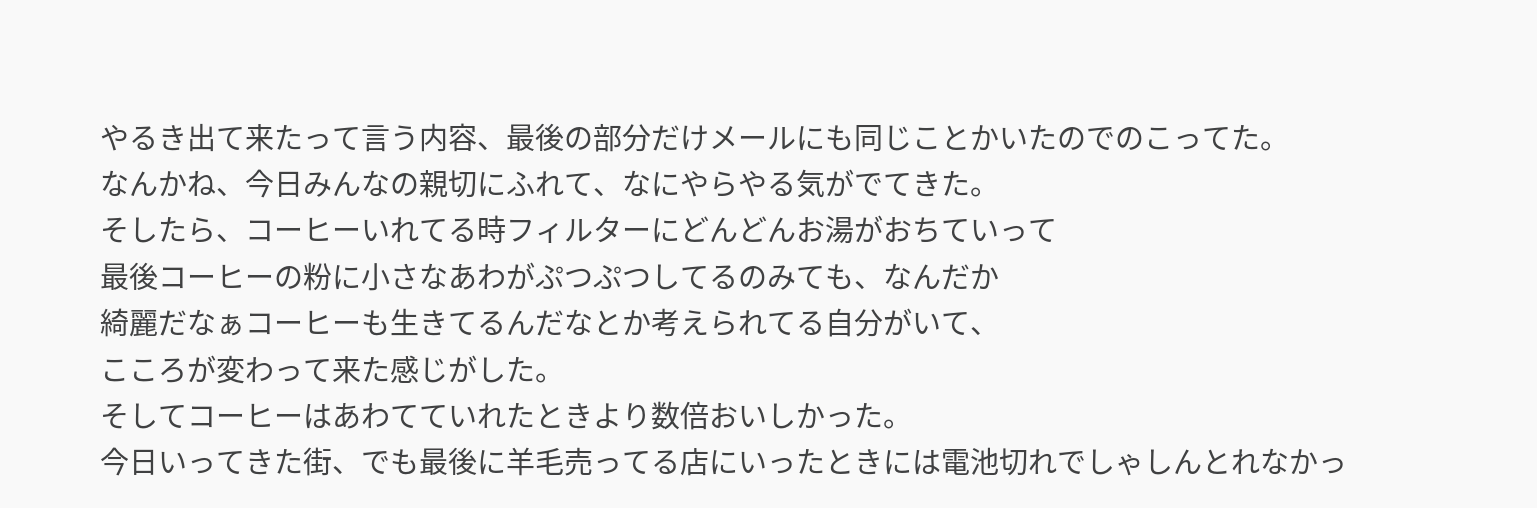やるき出て来たって言う内容、最後の部分だけメールにも同じことかいたのでのこってた。
なんかね、今日みんなの親切にふれて、なにやらやる気がでてきた。
そしたら、コーヒーいれてる時フィルターにどんどんお湯がおちていって
最後コーヒーの粉に小さなあわがぷつぷつしてるのみても、なんだか
綺麗だなぁコーヒーも生きてるんだなとか考えられてる自分がいて、
こころが変わって来た感じがした。
そしてコーヒーはあわてていれたときより数倍おいしかった。
今日いってきた街、でも最後に羊毛売ってる店にいったときには電池切れでしゃしんとれなかっ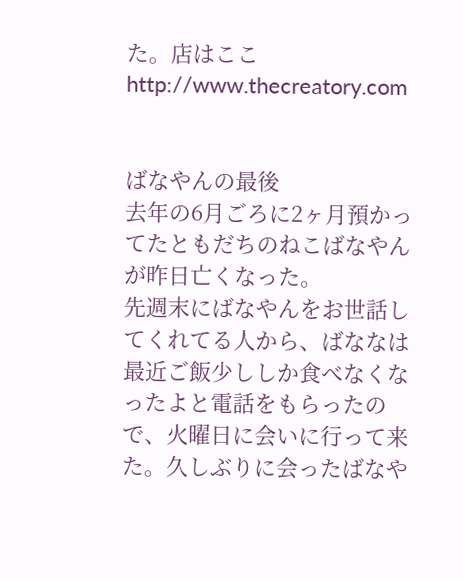た。店はここ
http://www.thecreatory.com


ばなやんの最後
去年の6月ごろに2ヶ月預かってたともだちのねこばなやんが昨日亡くなった。
先週末にばなやんをお世話してくれてる人から、ばななは最近ご飯少ししか食べなくなったよと電話をもらったので、火曜日に会いに行って来た。久しぶりに会ったばなや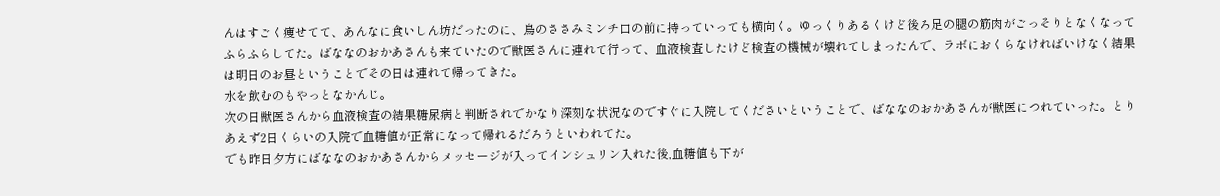んはすごく痩せてて、あんなに食いしん坊だったのに、鳥のささみミンチ口の前に持っていっても横向く。ゆっくりあるくけど後ろ足の腿の筋肉がごっそりとなくなってふらふらしてた。ばななのおかあさんも来ていたので獣医さんに連れて行って、血液検査したけど検査の機械が壊れてしまったんで、ラボにおくらなければいけなく結果は明日のお昼ということでその日は連れて帰ってきた。
水を飲むのもやっとなかんじ。
次の日獣医さんから血液検査の結果糖尿病と判断されでかなり深刻な状況なのですぐに入院してくださいということで、ばななのおかあさんが獣医につれていった。とりあえず2日くらいの入院で血糖値が正常になって帰れるだろうといわれてた。
でも昨日夕方にばななのおかあさんからメッセージが入ってインシュリン入れた後,血糖値も下が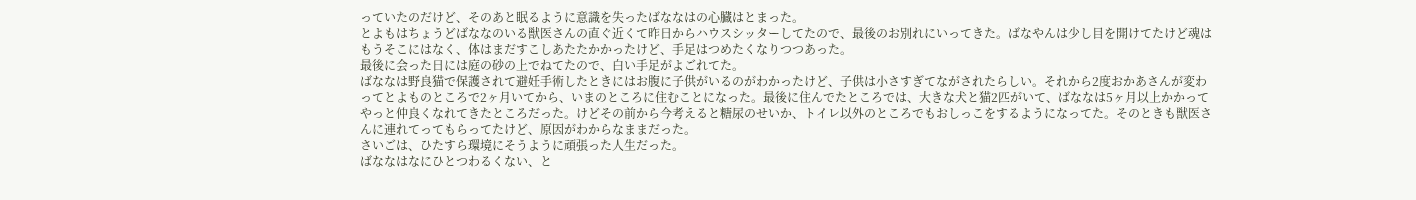っていたのだけど、そのあと眠るように意識を失ったばななはの心臓はとまった。
とよもはちょうどばななのいる獣医さんの直ぐ近くて昨日からハウスシッターしてたので、最後のお別れにいってきた。ばなやんは少し目を開けてたけど魂はもうそこにはなく、体はまだすこしあたたかかったけど、手足はつめたくなりつつあった。
最後に会った日には庭の砂の上でねてたので、白い手足がよごれてた。
ばななは野良猫で保護されて避妊手術したときにはお腹に子供がいるのがわかったけど、子供は小さすぎてながされたらしい。それから2度おかあさんが変わってとよものところで2ヶ月いてから、いまのところに住むことになった。最後に住んでたところでは、大きな犬と猫2匹がいて、ばななは5ヶ月以上かかってやっと仲良くなれてきたところだった。けどその前から今考えると糖尿のせいか、トイレ以外のところでもおしっこをするようになってた。そのときも獣医さんに連れてってもらってたけど、原因がわからなままだった。
さいごは、ひたすら環境にそうように頑張った人生だった。
ばななはなにひとつわるくない、と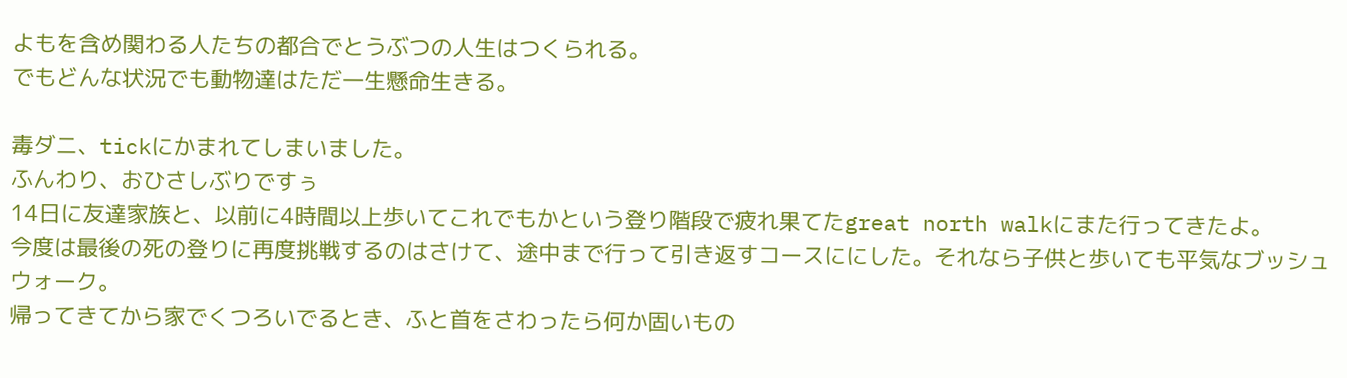よもを含め関わる人たちの都合でとうぶつの人生はつくられる。
でもどんな状況でも動物達はただ一生懸命生きる。

毒ダニ、tickにかまれてしまいました。
ふんわり、おひさしぶりですぅ
14日に友達家族と、以前に4時間以上歩いてこれでもかという登り階段で疲れ果てたgreat north walkにまた行ってきたよ。
今度は最後の死の登りに再度挑戦するのはさけて、途中まで行って引き返すコースににした。それなら子供と歩いても平気なブッシュウォーク。
帰ってきてから家でくつろいでるとき、ふと首をさわったら何か固いもの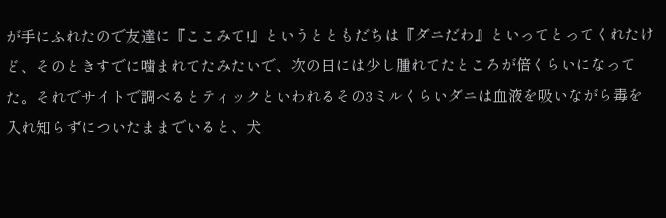が手にふれたので友達に『ここみて!』というとともだちは『ダニだわ』といってとってくれたけど、そのときすでに噛まれてたみたいで、次の日には少し腫れてたところが倍くらいになってた。それでサイトで調べるとティックといわれるその3ミルくらいダニは血液を吸いながら毒を入れ知らずについたままでいると、犬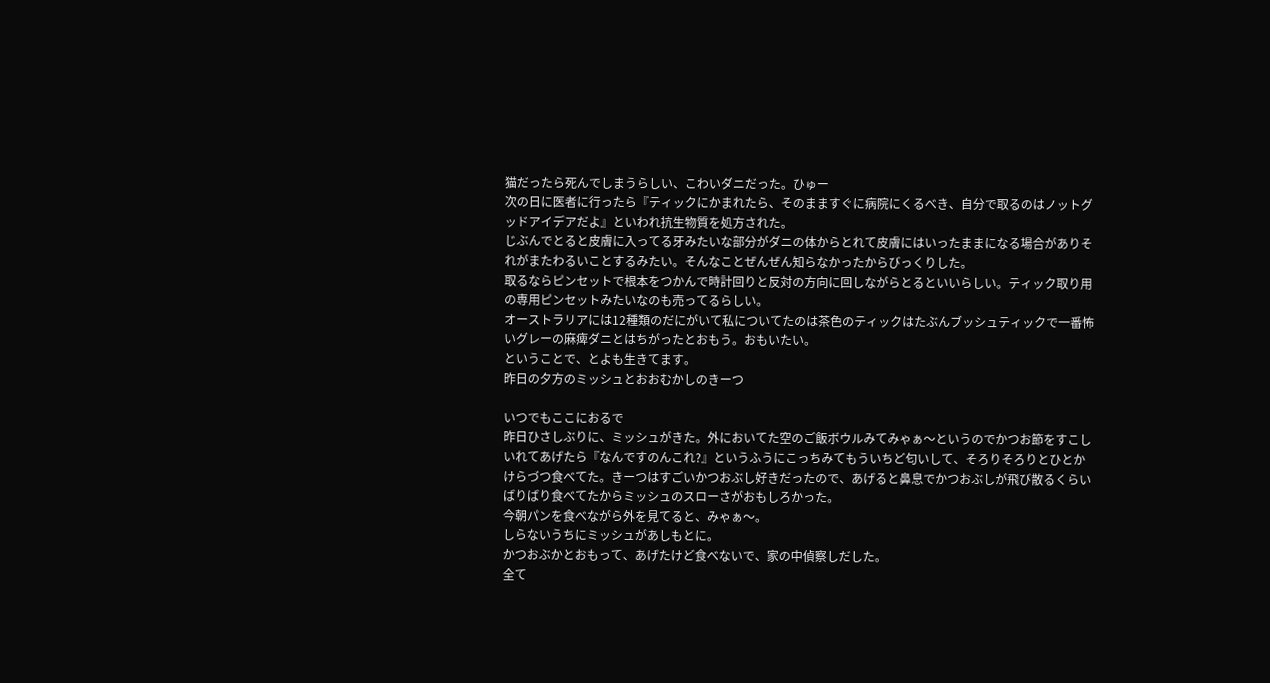猫だったら死んでしまうらしい、こわいダニだった。ひゅー
次の日に医者に行ったら『ティックにかまれたら、そのまますぐに病院にくるべき、自分で取るのはノットグッドアイデアだよ』といわれ抗生物質を処方された。
じぶんでとると皮膚に入ってる牙みたいな部分がダニの体からとれて皮膚にはいったままになる場合がありそれがまたわるいことするみたい。そんなことぜんぜん知らなかったからびっくりした。
取るならピンセットで根本をつかんで時計回りと反対の方向に回しながらとるといいらしい。ティック取り用の専用ピンセットみたいなのも売ってるらしい。
オーストラリアには12種類のだにがいて私についてたのは茶色のティックはたぶんブッシュティックで一番怖いグレーの麻痺ダニとはちがったとおもう。おもいたい。
ということで、とよも生きてます。
昨日の夕方のミッシュとおおむかしのきーつ

いつでもここにおるで
昨日ひさしぶりに、ミッシュがきた。外においてた空のご飯ボウルみてみゃぁ〜というのでかつお節をすこしいれてあげたら『なんですのんこれ?』というふうにこっちみてもういちど匂いして、そろりそろりとひとかけらづつ食べてた。きーつはすごいかつおぶし好きだったので、あげると鼻息でかつおぶしが飛び散るくらいばりばり食べてたからミッシュのスローさがおもしろかった。
今朝パンを食べながら外を見てると、みゃぁ〜。
しらないうちにミッシュがあしもとに。
かつおぶかとおもって、あげたけど食べないで、家の中偵察しだした。
全て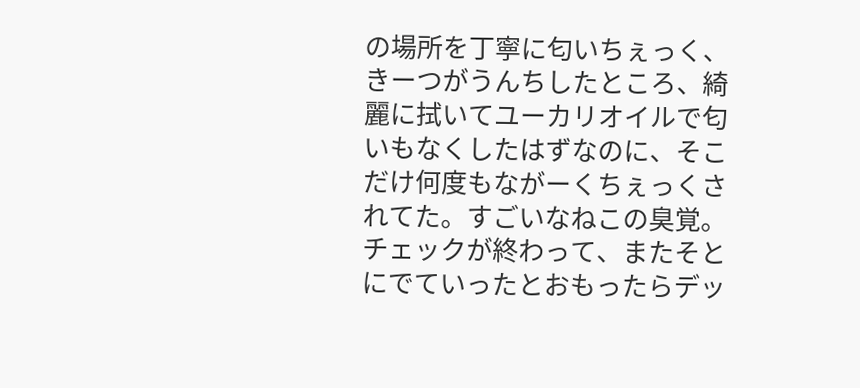の場所を丁寧に匂いちぇっく、きーつがうんちしたところ、綺麗に拭いてユーカリオイルで匂いもなくしたはずなのに、そこだけ何度もながーくちぇっくされてた。すごいなねこの臭覚。
チェックが終わって、またそとにでていったとおもったらデッ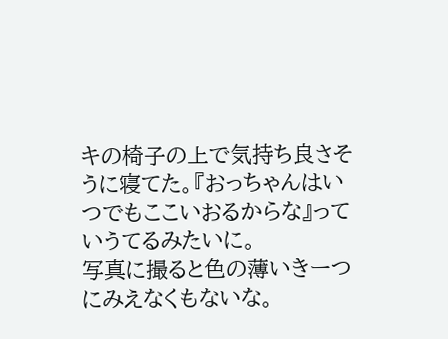キの椅子の上で気持ち良さそうに寝てた。『おっちゃんはいつでもここいおるからな』っていうてるみたいに。
写真に撮ると色の薄いきーつにみえなくもないな。